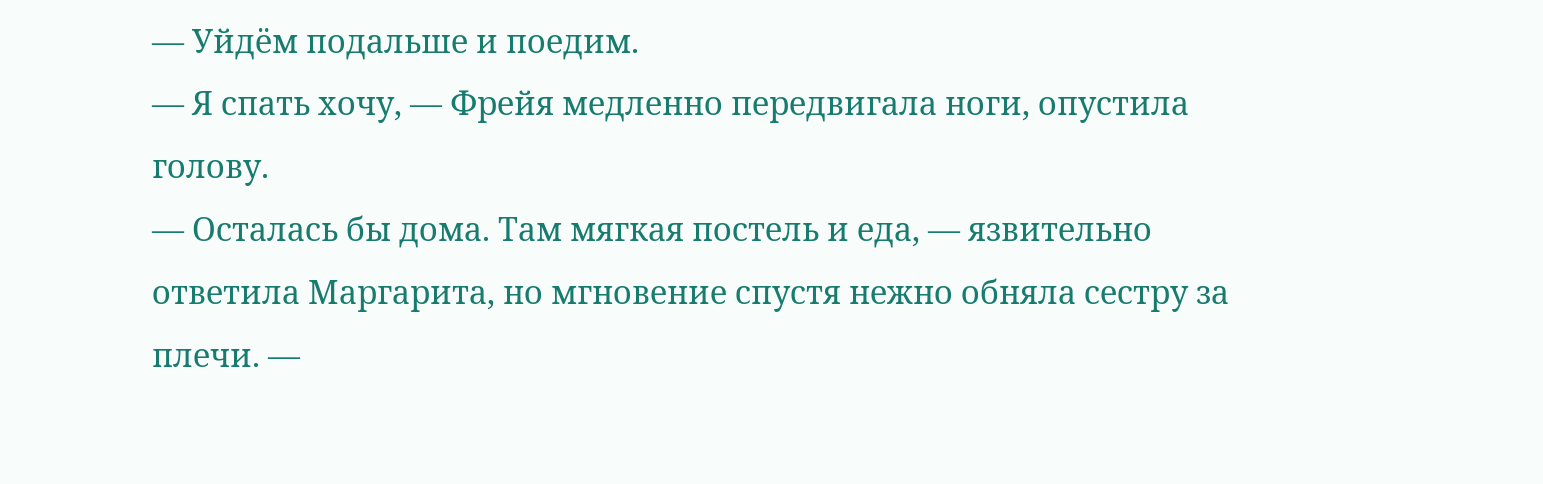— Уйдём подальше и поедим.
— Я спать хочу, — Фрейя медленно передвигала ноги, опустила голову.
— Осталась бы дома. Там мягкая постель и еда, — язвительно ответила Маргарита, но мгновение спустя нежно обняла сестру за плечи. —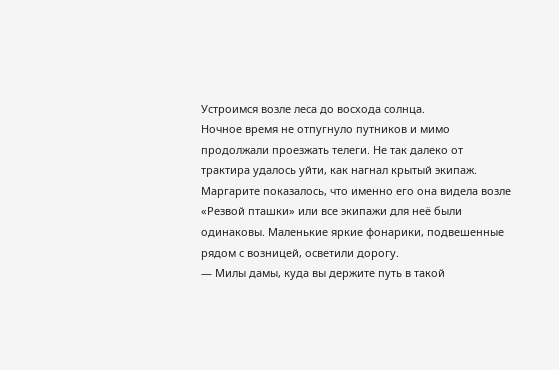Устроимся возле леса до восхода солнца.
Ночное время не отпугнуло путников и мимо продолжали проезжать телеги. Не так далеко от трактира удалось уйти, как нагнал крытый экипаж. Маргарите показалось, что именно его она видела возле «Резвой пташки» или все экипажи для неё были одинаковы. Маленькие яркие фонарики, подвешенные рядом с возницей, осветили дорогу.
— Милы дамы, куда вы держите путь в такой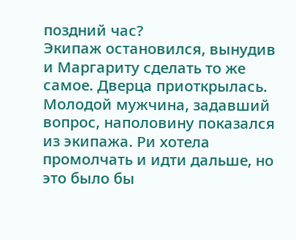поздний час?
Экипаж остановился, вынудив и Маргариту сделать то же самое. Дверца приоткрылась. Молодой мужчина, задавший вопрос, наполовину показался из экипажа. Ри хотела промолчать и идти дальше, но это было бы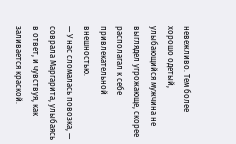невежливо. Тем более хорошо одетый, улыбающийся мужчина не выглядел угрожающе, скорее располагал к себе привлекательной внешностью.
— У нас сломалась повозка, — соврала Маргарита, улыбаясь в ответ, и чувствуя, как заливается краской.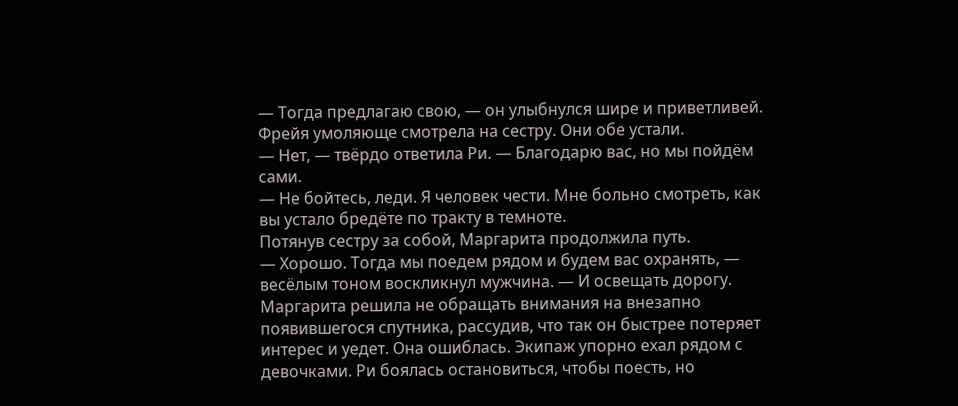— Тогда предлагаю свою, — он улыбнулся шире и приветливей.
Фрейя умоляюще смотрела на сестру. Они обе устали.
— Нет, — твёрдо ответила Ри. — Благодарю вас, но мы пойдём сами.
— Не бойтесь, леди. Я человек чести. Мне больно смотреть, как вы устало бредёте по тракту в темноте.
Потянув сестру за собой, Маргарита продолжила путь.
— Хорошо. Тогда мы поедем рядом и будем вас охранять, — весёлым тоном воскликнул мужчина. — И освещать дорогу.
Маргарита решила не обращать внимания на внезапно появившегося спутника, рассудив, что так он быстрее потеряет интерес и уедет. Она ошиблась. Экипаж упорно ехал рядом с девочками. Ри боялась остановиться, чтобы поесть, но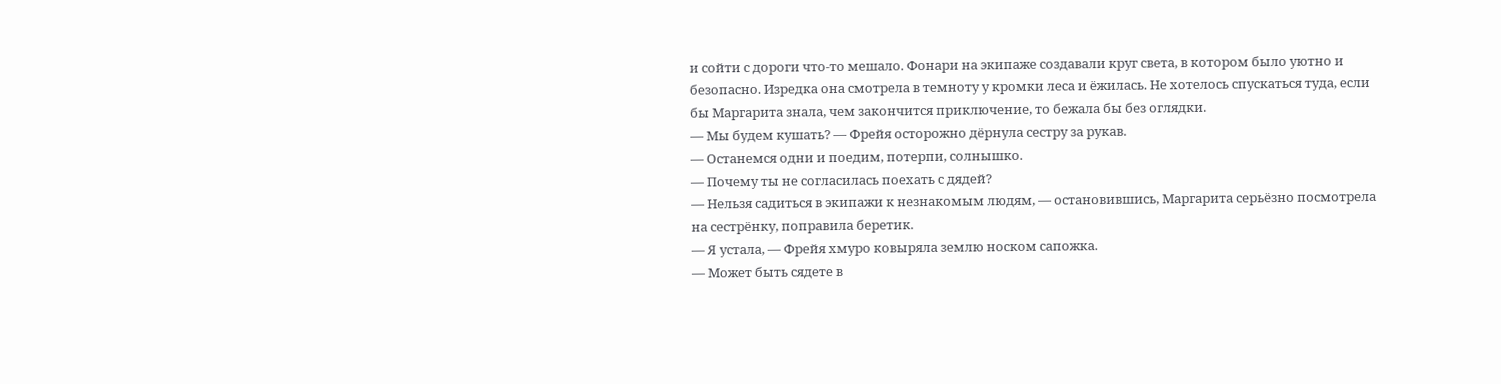и сойти с дороги что-то мешало. Фонари на экипаже создавали круг света, в котором было уютно и безопасно. Изредка она смотрела в темноту у кромки леса и ёжилась. Не хотелось спускаться туда, если бы Маргарита знала, чем закончится приключение, то бежала бы без оглядки.
— Мы будем кушать? — Фрейя осторожно дёрнула сестру за рукав.
— Останемся одни и поедим, потерпи, солнышко.
— Почему ты не согласилась поехать с дядей?
— Нельзя садиться в экипажи к незнакомым людям, — остановившись, Маргарита серьёзно посмотрела на сестрёнку, поправила беретик.
— Я устала, — Фрейя хмуро ковыряла землю носком сапожка.
— Может быть сядете в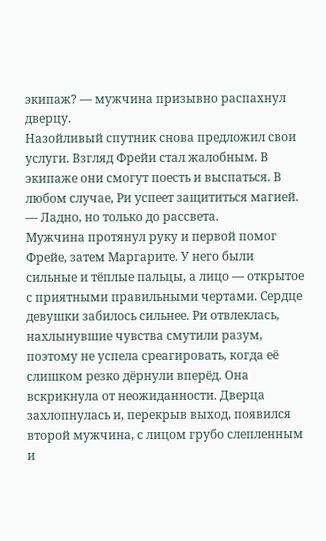экипаж? — мужчина призывно распахнул дверцу.
Назойливый спутник снова предложил свои услуги. Взгляд Фрейи стал жалобным. В экипаже они смогут поесть и выспаться. В любом случае, Ри успеет защититься магией.
— Ладно, но только до рассвета.
Мужчина протянул руку и первой помог Фрейе, затем Маргарите. У него были сильные и тёплые пальцы, а лицо — открытое с приятными правильными чертами. Сердце девушки забилось сильнее. Ри отвлеклась, нахлынувшие чувства смутили разум, поэтому не успела среагировать, когда её слишком резко дёрнули вперёд. Она вскрикнула от неожиданности. Дверца захлопнулась и, перекрыв выход, появился второй мужчина, с лицом грубо слепленным и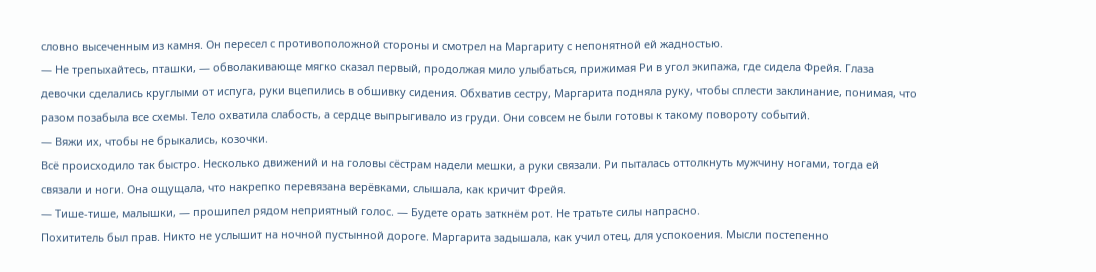словно высеченным из камня. Он пересел с противоположной стороны и смотрел на Маргариту с непонятной ей жадностью.
— Не трепыхайтесь, пташки, — обволакивающе мягко сказал первый, продолжая мило улыбаться, прижимая Ри в угол экипажа, где сидела Фрейя. Глаза девочки сделались круглыми от испуга, руки вцепились в обшивку сидения. Обхватив сестру, Маргарита подняла руку, чтобы сплести заклинание, понимая, что разом позабыла все схемы. Тело охватила слабость, а сердце выпрыгивало из груди. Они совсем не были готовы к такому повороту событий.
— Вяжи их, чтобы не брыкались, козочки.
Всё происходило так быстро. Несколько движений и на головы сёстрам надели мешки, а руки связали. Ри пыталась оттолкнуть мужчину ногами, тогда ей связали и ноги. Она ощущала, что накрепко перевязана верёвками, слышала, как кричит Фрейя.
— Тише-тише, малышки, — прошипел рядом неприятный голос. — Будете орать заткнём рот. Не тратьте силы напрасно.
Похититель был прав. Никто не услышит на ночной пустынной дороге. Маргарита задышала, как учил отец, для успокоения. Мысли постепенно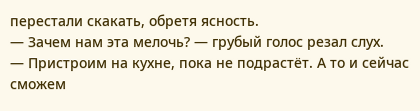перестали скакать, обретя ясность.
— Зачем нам эта мелочь? — грубый голос резал слух.
— Пристроим на кухне, пока не подрастёт. А то и сейчас сможем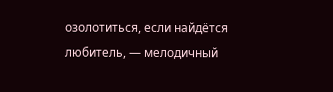озолотиться, если найдётся любитель, — мелодичный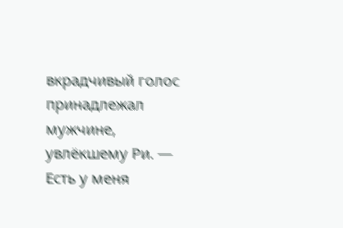вкрадчивый голос принадлежал мужчине, увлёкшему Ри. — Есть у меня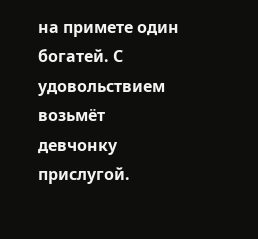на примете один богатей. С удовольствием возьмёт девчонку прислугой.